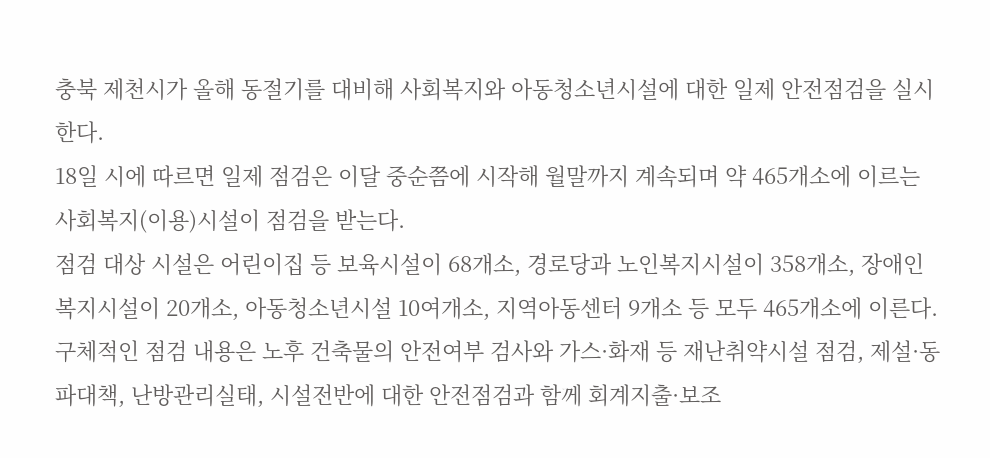충북 제천시가 올해 동절기를 대비해 사회복지와 아동청소년시설에 대한 일제 안전점검을 실시한다.
18일 시에 따르면 일제 점검은 이달 중순쯤에 시작해 월말까지 계속되며 약 465개소에 이르는 사회복지(이용)시설이 점검을 받는다.
점검 대상 시설은 어린이집 등 보육시설이 68개소, 경로당과 노인복지시설이 358개소, 장애인복지시설이 20개소, 아동청소년시설 10여개소, 지역아동센터 9개소 등 모두 465개소에 이른다.
구체적인 점검 내용은 노후 건축물의 안전여부 검사와 가스·화재 등 재난취약시설 점검, 제설·동파대책, 난방관리실태, 시설전반에 대한 안전점검과 함께 회계지출·보조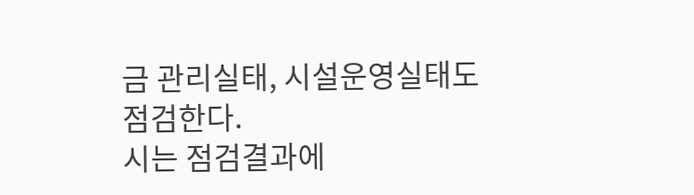금 관리실태, 시설운영실태도 점검한다.
시는 점검결과에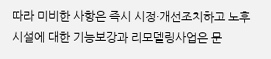따라 미비한 사항은 즉시 시정·개선조치하고 노후 시설에 대한 기능보강과 리모델링사업은 문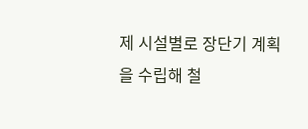제 시설별로 장단기 계획을 수립해 철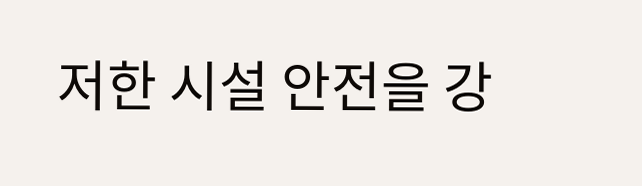저한 시설 안전을 강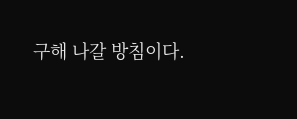구해 나갈 방침이다.